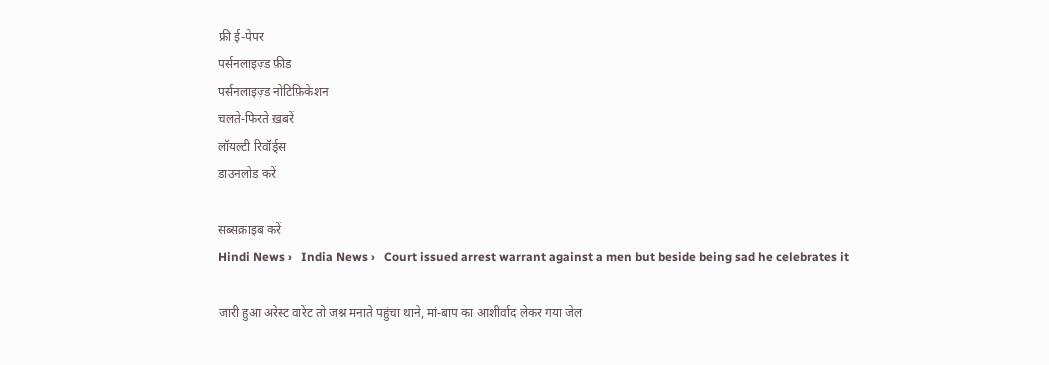फ्री ई-पेपर
पर्सनलाइज़्ड फ़ीड
पर्सनलाइज़्ड नोटिफ़िकेशन
चलते-फिरते ख़बरें
लॉयल्टी रिवॉर्ड्स
डाउनलोड करें

सब्सक्राइब करें
Hindi News ›   India News ›   Court issued arrest warrant against a men but beside being sad he celebrates it

जारी हुआ अरेस्ट वारेंट तो जश्न मनाते पहुंचा थाने, मां-बाप का आशीर्वाद लेकर गया जेल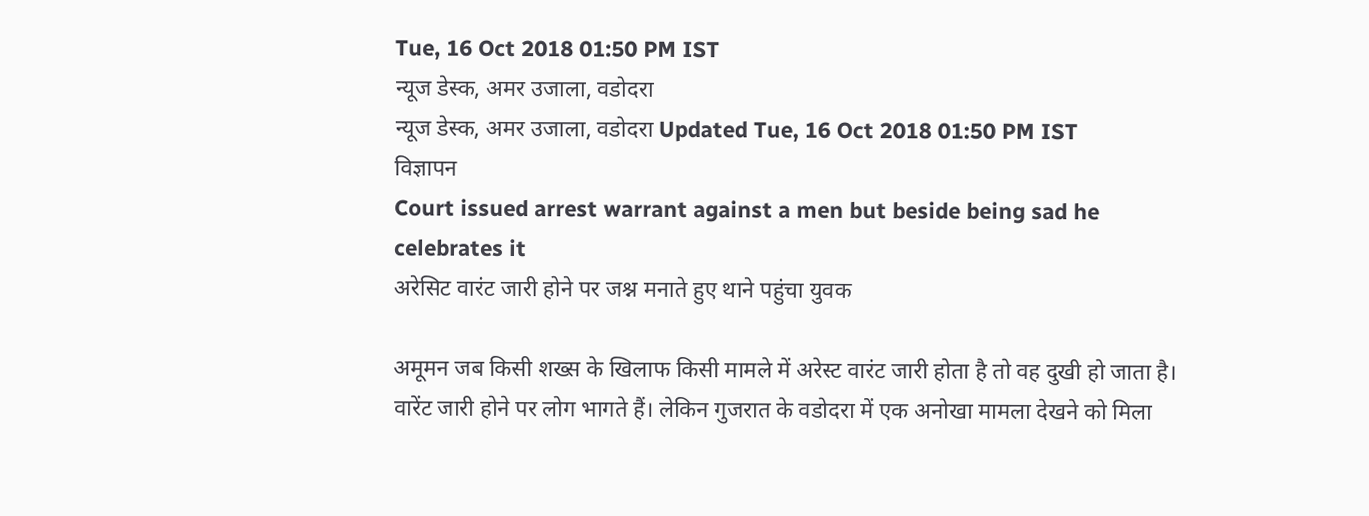Tue, 16 Oct 2018 01:50 PM IST
न्यूज डेस्क, अमर उजाला, वडोदरा
न्यूज डेस्क, अमर उजाला, वडोदरा Updated Tue, 16 Oct 2018 01:50 PM IST
विज्ञापन
Court issued arrest warrant against a men but beside being sad he celebrates it
अरेसिट वारंट जारी होने पर जश्न मनाते हुए थाने पहुंचा युवक

अमूमन जब किसी शख्स के खिलाफ किसी मामले में अरेस्ट वारंट जारी होता है तो वह दुखी हो जाता है। वारेंट जारी होने पर लोग भागते हैं। लेकिन गुजरात के वडोदरा में एक अनोखा मामला देखने को मिला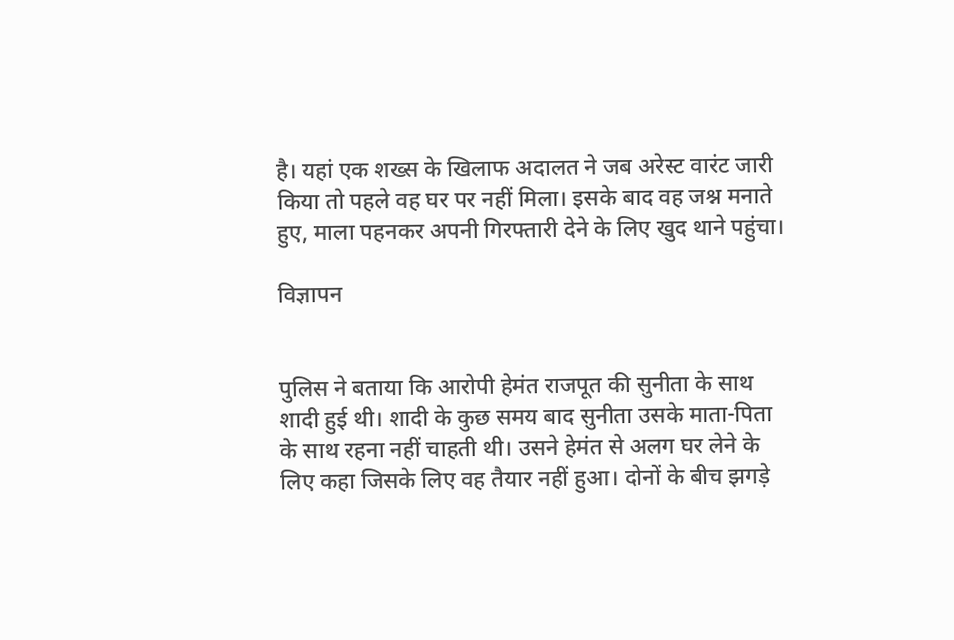है। यहां एक शख्स के खिलाफ अदालत ने जब अरेस्ट वारंट जारी किया तो पहले वह घर पर नहीं मिला। इसके बाद वह जश्न मनाते हुए, माला पहनकर अपनी गिरफ्तारी देने के लिए खुद थाने पहुंचा।

विज्ञापन


पुलिस ने बताया कि आरोपी हेमंत राजपूत की सुनीता के साथ शादी हुई थी। शादी के कुछ समय बाद सुनीता उसके माता-पिता के साथ रहना नहीं चाहती थी। उसने हेमंत से अलग घर लेने के लिए कहा जिसके लिए वह तैयार नहीं हुआ। दोनों के बीच झगड़े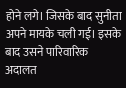होने लगे। जिसके बाद सुनीता अपने मायके चली गई। इसके बाद उसने पारिवारिक अदालत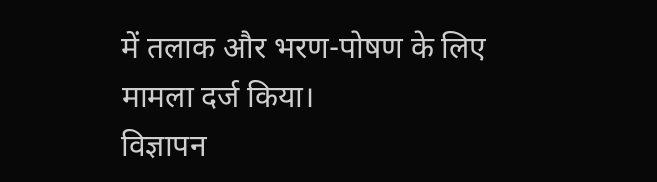में तलाक और भरण-पोषण के लिए मामला दर्ज किया।
विज्ञापन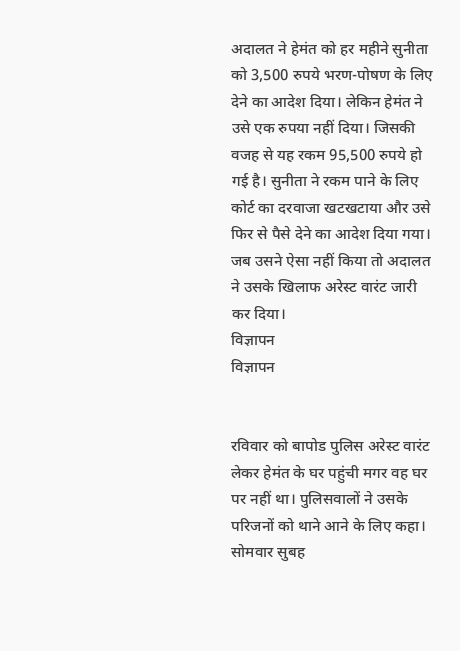अदालत ने हेमंत को हर महीने सुनीता को 3,500 रुपये भरण-पोषण के लिए देने का आदेश दिया। लेकिन हेमंत ने उसे एक रुपया नहीं दिया। जिसकी वजह से यह रकम 95,500 रुपये हो गई है। सुनीता ने रकम पाने के लिए कोर्ट का दरवाजा खटखटाया और उसे फिर से पैसे देने का आदेश दिया गया। जब उसने ऐसा नहीं किया तो अदालत ने उसके खिलाफ अरेस्ट वारंट जारी कर दिया।
विज्ञापन
विज्ञापन


रविवार को बापोड पुलिस अरेस्ट वारंट लेकर हेमंत के घर पहुंची मगर वह घर पर नहीं था। पुलिसवालों ने उसके परिजनों को थाने आने के लिए कहा। सोमवार सुबह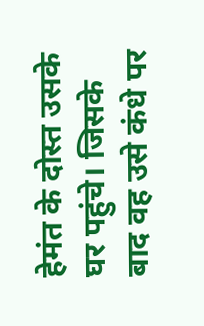हेमंत के दोस्त उसके घर पहुंचे। जिसके बाद वह उसे कंधे पर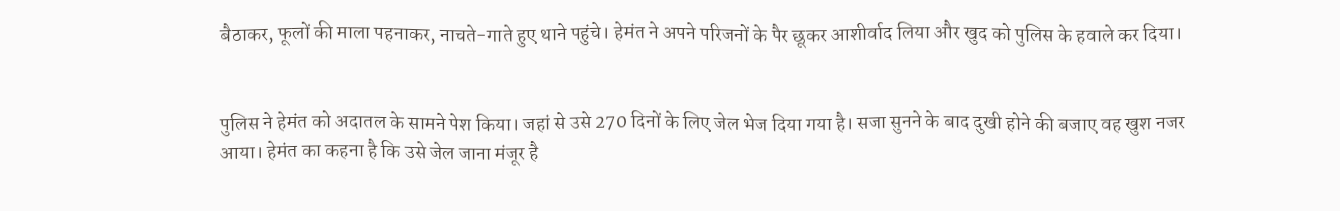बैठाकर, फूलों की माला पहनाकर, नाचते-गाते हुए थाने पहुंचे। हेमंत ने अपने परिजनों के पैर छूकर आशीर्वाद लिया और खुद को पुलिस के हवाले कर दिया।


पुलिस ने हेमंत को अदातल के सामने पेश किया। जहां से उसे 270 दिनों के लिए जेल भेज दिया गया है। सजा सुनने के बाद दुखी होने की बजाए वह खुश नजर आया। हेमंत का कहना है कि उसे जेल जाना मंजूर है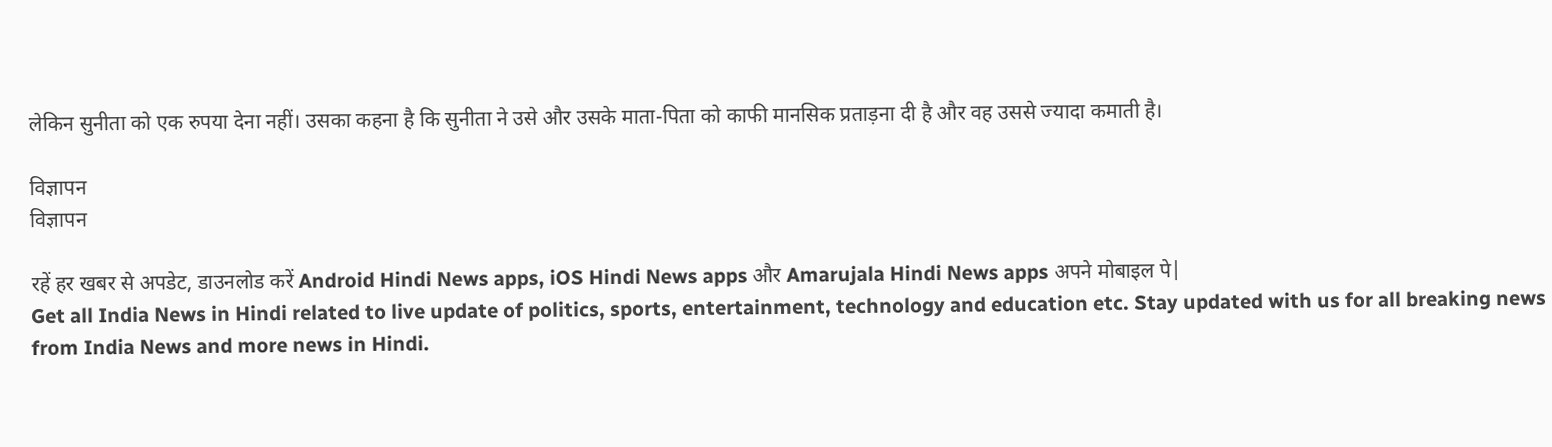लेकिन सुनीता को एक रुपया देना नहीं। उसका कहना है कि सुनीता ने उसे और उसके माता-पिता को काफी मानसिक प्रताड़ना दी है और वह उससे ज्यादा कमाती है।

विज्ञापन
विज्ञापन

रहें हर खबर से अपडेट, डाउनलोड करें Android Hindi News apps, iOS Hindi News apps और Amarujala Hindi News apps अपने मोबाइल पे|
Get all India News in Hindi related to live update of politics, sports, entertainment, technology and education etc. Stay updated with us for all breaking news from India News and more news in Hindi.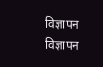विज्ञापन
विज्ञापन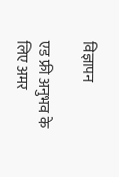विज्ञापन

एड फ्री अनुभव के लिए अमर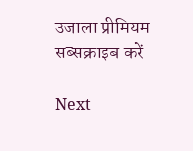उजाला प्रीमियम सब्सक्राइब करें

Next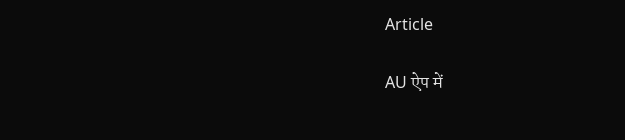Article

AU ऐप में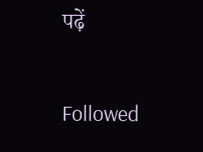पढ़ें

Followed